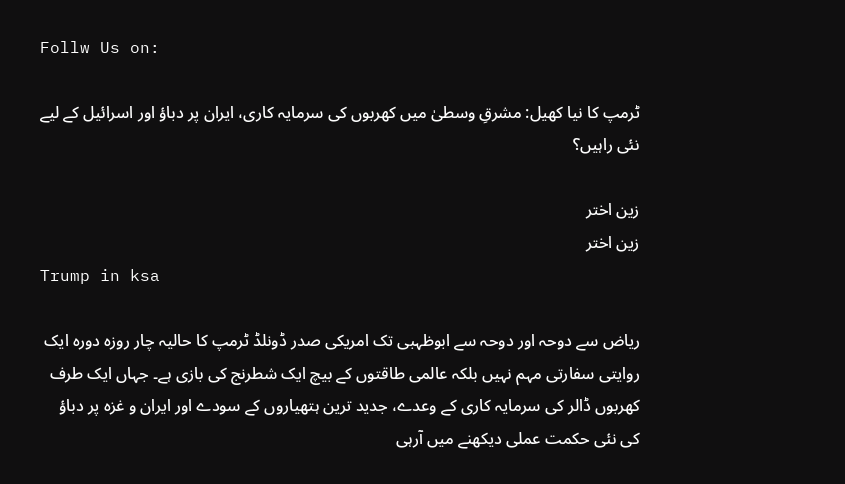Follw Us on:

ٹرمپ کا نیا کھیل: مشرقِ وسطیٰ میں کھربوں کی سرمایہ کاری، ایران پر دباؤ اور اسرائیل کے لیے نئی راہیں؟

زین اختر
زین اختر
Trump in ksa

ریاض سے دوحہ اور دوحہ سے ابوظہبی تک امریکی صدر ڈونلڈ ٹرمپ کا حالیہ چار روزہ دورہ ایک روایتی سفارتی مہم نہیں بلکہ عالمی طاقتوں کے بیچ ایک شطرنج کی بازی ہے۔ جہاں ایک طرف کھربوں ڈالر کی سرمایہ کاری کے وعدے، جدید ترین ہتھیاروں کے سودے اور ایران و غزہ پر دباؤ کی نئی حکمت عملی دیکھنے میں آرہی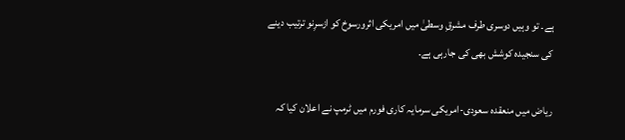ہے۔ تو وہیں دوسری طرف مشرقِ وسطیٰ میں امریکی اثرورسوخ کو ازسرِنو ترتیب دینے کی سنجیدہ کوشش بھی کی جارہی ہے۔

ریاض میں منعقدہ سعودی-امریکی سرمایہ کاری فورم میں ٹرمپ نے اعلان کیا کہ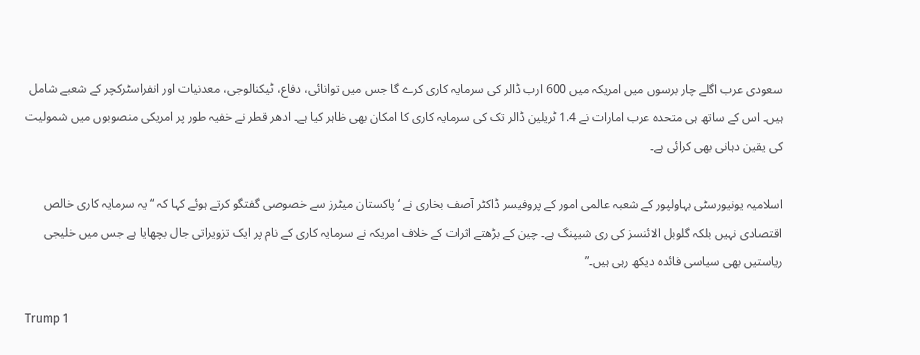سعودی عرب اگلے چار برسوں میں امریکہ میں 600 ارب ڈالر کی سرمایہ کاری کرے گا جس میں توانائی، دفاع، ٹیکنالوجی، معدنیات اور انفراسٹرکچر کے شعبے شامل ہیں۔ اس کے ساتھ ہی متحدہ عرب امارات نے 1.4 ٹریلین ڈالر تک کی سرمایہ کاری کا امکان بھی ظاہر کیا ہے۔ ادھر قطر نے خفیہ طور پر امریکی منصوبوں میں شمولیت کی یقین دہانی بھی کرائی ہے۔

اسلامیہ یونیورسٹی بہاولپور کے شعبہ عالمی امور کے پروفیسر ڈاکٹر آصف بخاری نے ‘پاکستان میٹرز سے خصوصی گفتگو کرتے ہوئے کہا کہ “یہ سرمایہ کاری خالص اقتصادی نہیں بلکہ گلوبل الائنسز کی ری شیپنگ ہے۔ چین کے بڑھتے اثرات کے خلاف امریکہ نے سرمایہ کاری کے نام پر ایک تزویراتی جال بچھایا ہے جس میں خلیجی ریاستیں بھی سیاسی فائدہ دیکھ رہی ہیں۔”

Trump 1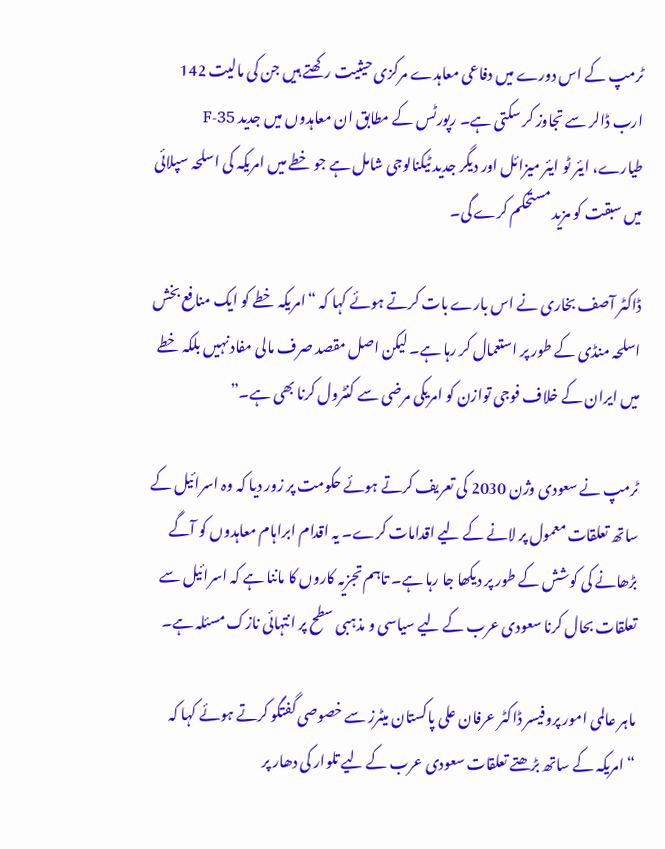ٹرمپ کے اس دورے میں دفاعی معاہدے مرکزی حیثیت رکھتے ہیں جن کی مالیت 142 ارب ڈالر سے تجاوز کر سکتی ہے۔ رپورٹس کے مطابق ان معاہدوں میں جدید F-35 طیارے، ایئر ٹو ایئر میزائل اور دیگر جدید ٹیکنالوجی شامل ہے جو خطے میں امریکہ کی اسلحہ سپلائی میں سبقت کو مزید مستحکم کرے گی۔

ڈاکٹر آصف بخاری نے اس بارے بات کرتے ہوئے کہا کہ “امریکہ خطے کو ایک منافع بخش اسلحہ منڈی کے طور پر استعمال کر رہا ہے۔ لیکن اصل مقصد صرف مالی مفاد نہیں بلکہ خطے میں ایران کے خلاف فوجی توازن کو امریکی مرضی سے کنٹرول کرنا بھی ہے۔”

ٹرمپ نے سعودی وژن 2030 کی تعریف کرتے ہوئے حکومت پر زور دیا کہ وہ اسرائیل کے ساتھ تعلقات معمول پر لانے کے لیے اقدامات کرے۔ یہ اقدام ابراہام معاہدوں کو آگے بڑھانے کی کوشش کے طور پر دیکھا جا رہا ہے۔ تاہم تجزیہ کاروں کا ماننا ہے کہ اسرائیل سے تعلقات بحال کرنا سعودی عرب کے لیے سیاسی و مذہبی سطح پر انتہائی نازک مسئلہ ہے۔

ماہر عالمی امور پروفیسر ڈاکٹر عرفان علی پاکستان میٹرز سے خصوصی گفتگو کرتے ہوئے کہا کہ “امریکہ کے ساتھ بڑھتے تعلقات سعودی عرب کے لیے تلوار کی دھار پر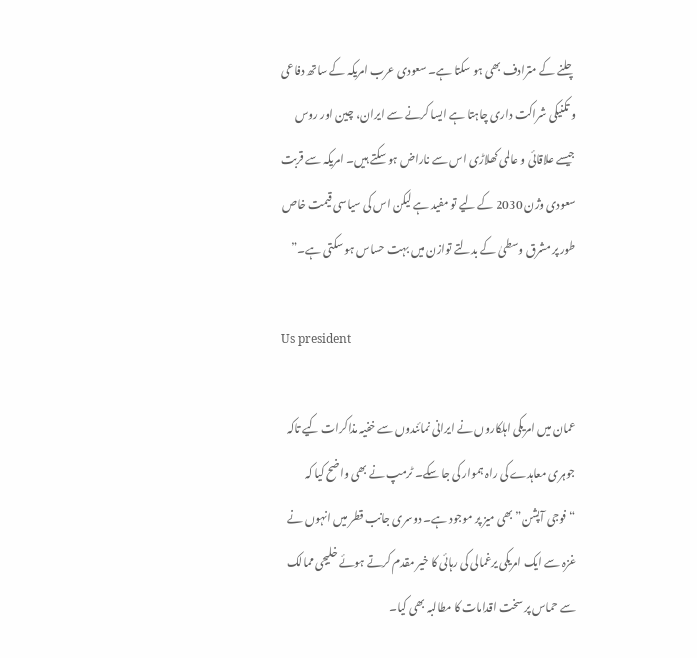چلنے کے مترادف بھی ہو سکتا ہے۔ سعودی عرب امریکہ کے ساتھ دفاعی و تکنیکی شراکت داری چاہتا ہے ایسا کرنے سے ایران، چین اور روس جیسے علاقائی و عالمی کھلاڑی اس سے ناراض ہو سکتے ہیں۔ امریکہ سے قربت سعودی وژن 2030 کے لیے تو مفید ہے لیکن اس کی سیاسی قیمت خاص طور پر مشرق وسطیٰ کے بدلتے توازن میں بہت حساس ہو سکتی ہے۔”

Us president

عمان میں امریکی اہلکاروں نے ایرانی نمائندوں سے خفیہ مذاکرات کیے تاکہ جوہری معاہدے کی راہ ہموار کی جا سکے۔ ٹرمپ نے بھی واضح کیا کہ “فوجی آپشن” بھی میز پر موجود ہے۔ دوسری جانب قطر میں انہوں نے غزہ سے ایک امریکی یرغمالی کی رہائی کا خیر مقدم کرتے ہوئے خلیجی ممالک سے حماس پر سخت اقدامات کا مطالبہ بھی کیا۔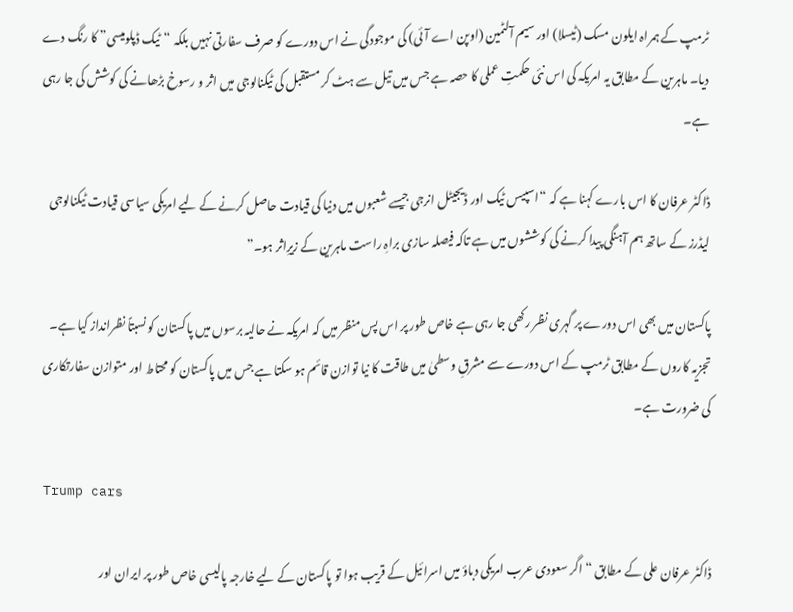ٹرمپ کے ہمراہ ایلون مسک (ٹیسلا) اور سیم آلٹمین (اوپن اے آئی) کی موجودگی نے اس دورے کو صرف سفارتی نہیں بلکہ “ٹیک ڈپلومیسی” کا رنگ دے دیا۔ ماہرین کے مطابق یہ امریکہ کی اس نئی حکمتِ عملی کا حصہ ہے جس میں تیل سے ہٹ کر مستقبل کی ٹیکنالوجی میں اثر و رسوخ بڑھانے کی کوشش کی جا رہی ہے۔

ڈاکٹر عرفان کا اس بارے کہنا ہے کہ “اسپیس ٹیک اور ڈیجیٹل انرجی جیسے شعبوں میں دنیا کی قیادت حاصل کرنے کے لیے امریکی سیاسی قیادت ٹیکنالوجی لیڈرز کے ساتھ ہم آہنگی پیدا کرنے کی کوششوں میں ہے تاکہ فیصلہ سازی براہِ راست ماہرین کے زیرِاثر ہو۔”

پاکستان میں بھی اس دورے پر گہری نظر رکھی جا رہی ہے خاص طور پر اس پس منظر میں کہ امریکہ نے حالیہ برسوں میں پاکستان کو نسبتاً نظرانداز کیا ہے۔ تجزیہ کاروں کے مطابق ٹرمپ کے اس دورے سے مشرقِ وسطیٰ میں طاقت کا نیا توازن قائم ہو سکتا ہے جس میں پاکستان کو محتاط اور متوازن سفارتکاری کی ضرورت ہے۔

Trump cars

ڈاکٹر عرفان علی کے مطابق “اگر سعودی عرب امریکی دباؤ میں اسرائیل کے قریب ہوا تو پاکستان کے لیے خارجہ پالیسی خاص طور پر ایران اور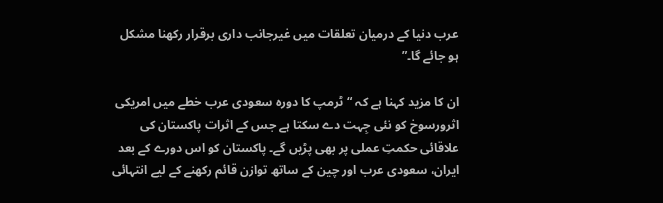عرب دنیا کے درمیان تعلقات میں غیرجانب داری برقرار رکھنا مشکل ہو جائے گا۔”

ان کا مزید کہنا ہے کہ “ٹرمپ کا دورہ سعودی عرب خطے میں امریکی اثرورسوخ کو نئی جِہت دے سکتا ہے جس کے اثرات پاکستان کی علاقائی حکمتِ عملی پر بھی پڑیں گے۔ پاکستان کو اس دورے کے بعد ایران، سعودی عرب اور چین کے ساتھ توازن قائم رکھنے کے لیے انتہائی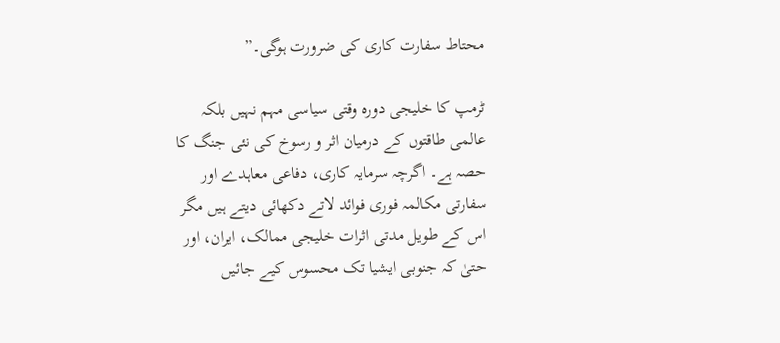محتاط سفارت کاری کی ضرورت ہوگی۔”

ٹرمپ کا خلیجی دورہ وقتی سیاسی مہم نہیں بلکہ عالمی طاقتوں کے درمیان اثر و رسوخ کی نئی جنگ کا حصہ ہے۔ اگرچہ سرمایہ کاری، دفاعی معاہدے اور سفارتی مکالمہ فوری فوائد لاتے دکھائی دیتے ہیں مگر اس کے طویل مدتی اثرات خلیجی ممالک، ایران، اور حتیٰ کہ جنوبی ایشیا تک محسوس کیے جائیں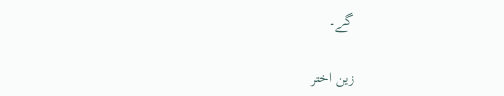گے۔

زین اختر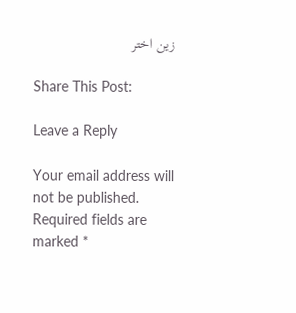زین اختر

Share This Post:

Leave a Reply

Your email address will not be published. Required fields are marked *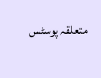متعلقہ پوسٹس